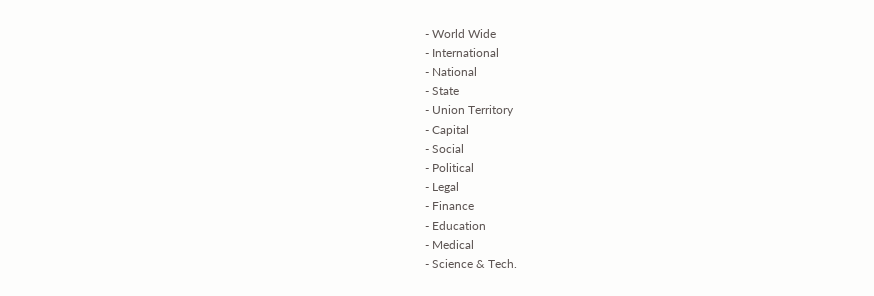- World Wide
- International
- National
- State
- Union Territory
- Capital
- Social
- Political
- Legal
- Finance
- Education
- Medical
- Science & Tech.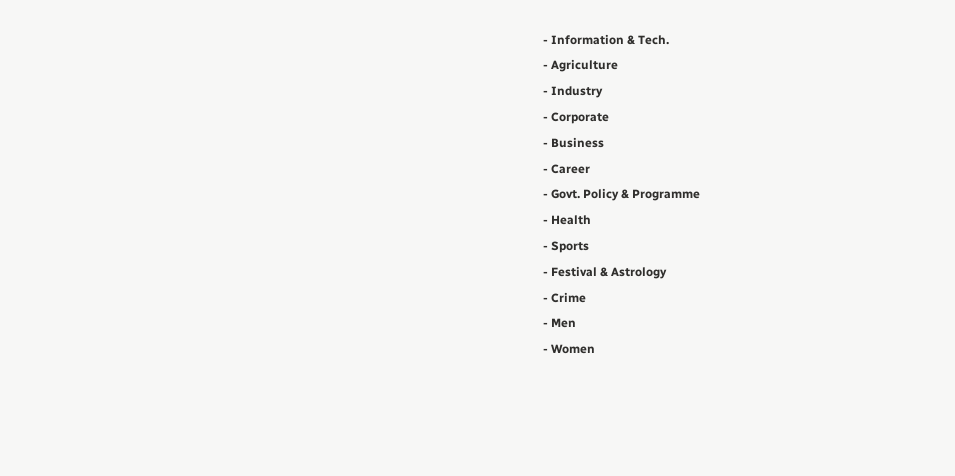- Information & Tech.
- Agriculture
- Industry
- Corporate
- Business
- Career
- Govt. Policy & Programme
- Health
- Sports
- Festival & Astrology
- Crime
- Men
- Women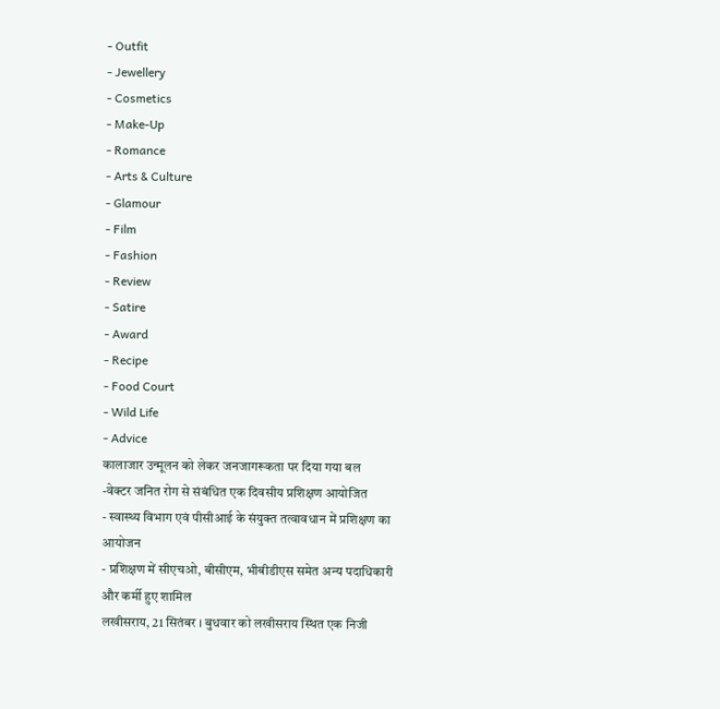- Outfit
- Jewellery
- Cosmetics
- Make-Up
- Romance
- Arts & Culture
- Glamour
- Film
- Fashion
- Review
- Satire
- Award
- Recipe
- Food Court
- Wild Life
- Advice
कालाजार उन्मूलन को लेकर जनजागरूकता पर दिया गया बल
-वेक्टर जनित रोग से संबंधित एक दिवसीय प्रशिक्षण आयोजित
- स्वास्थ्य विभाग एवं पीसीआई के संयुक्त तत्वावधान में प्रशिक्षण का आयोजन
- प्रशिक्षण में सीएचओ, बीसीएम, भीबीडीएस समेत अन्य पदाधिकारी और कर्मी हुए शामिल
लखीसराय, 21 सितंबर । बुधवार को लखीसराय स्थित एक निजी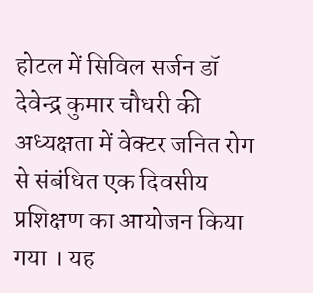होटल में सिविल सर्जन डॉ देवेन्द्र कुमार चौधरी की अध्यक्षता में वेक्टर जनित रोग से संबंधित एक दिवसीय प्रशिक्षण का आयोजन किया गया । यह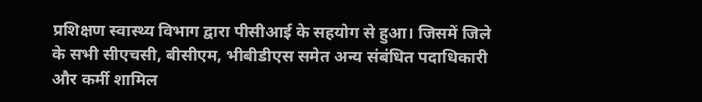प्रशिक्षण स्वास्थ्य विभाग द्वारा पीसीआई के सहयोग से हुआ। जिसमें जिले के सभी सीएचसी, बीसीएम, भीबीडीएस समेत अन्य संबंधित पदाधिकारी और कर्मी शामिल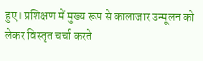हुए। प्रशिक्षण में मुख्य रूप से कालाजार उन्मूलन को लेकर विस्तृत चर्चा करते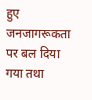हुए जनजागरूकता पर बल दिया गया तथा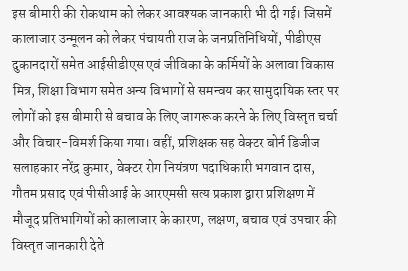इस बीमारी की रोकथाम को लेकर आवश्यक जानकारी भी दी गई। जिसमें कालाजार उन्मूलन को लेकर पंचायती राज के जनप्रतिनिधियों, पीडीएस दुकानदारों समेत आईसीडीएस एवं जीविका के कर्मियों के अलावा विकास मित्र, शिक्षा विभाग समेत अन्य विभागों से समन्वय कर सामुदायिक स्तर पर लोगों को इस बीमारी से बचाव के लिए जागरूक करने के लिए विस्तृत चर्चा और विचार-विमर्श किया गया। वहीं, प्रशिक्षक सह वेक्टर बोर्न डिजीज सलाहकार नरेंद्र कुमार, वेक्टर रोग नियंत्रण पदाधिकारी भगवान दास, गौतम प्रसाद एवं पीसीआई के आरएमसी सत्य प्रकाश द्वारा प्रशिक्षण में मौजूद प्रतिभागियों को कालाजार के कारण, लक्षण, बचाव एवं उपचार की विस्तृत जानकारी देते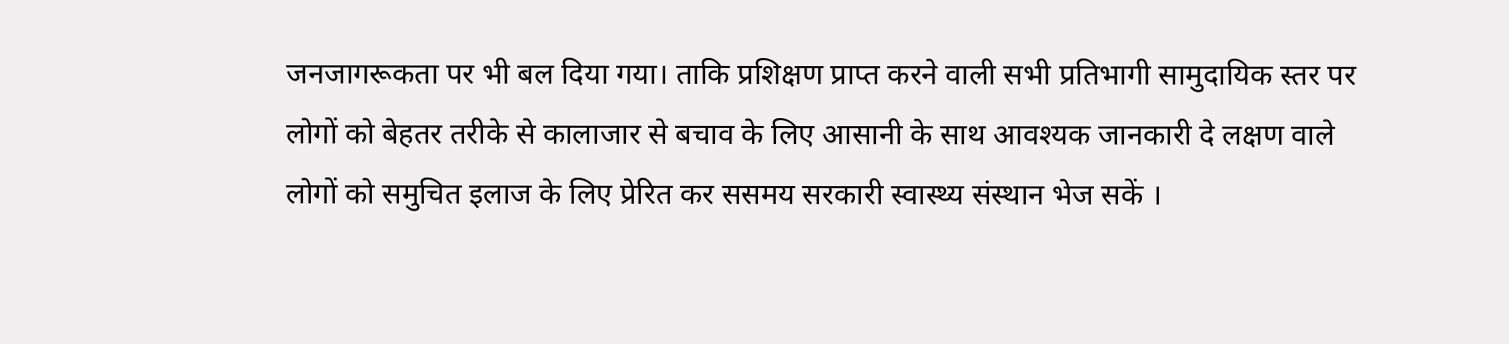जनजागरूकता पर भी बल दिया गया। ताकि प्रशिक्षण प्राप्त करने वाली सभी प्रतिभागी सामुदायिक स्तर पर लोगों को बेहतर तरीके से कालाजार से बचाव के लिए आसानी के साथ आवश्यक जानकारी दे लक्षण वाले लोगों को समुचित इलाज के लिए प्रेरित कर ससमय सरकारी स्वास्थ्य संस्थान भेज सकें ।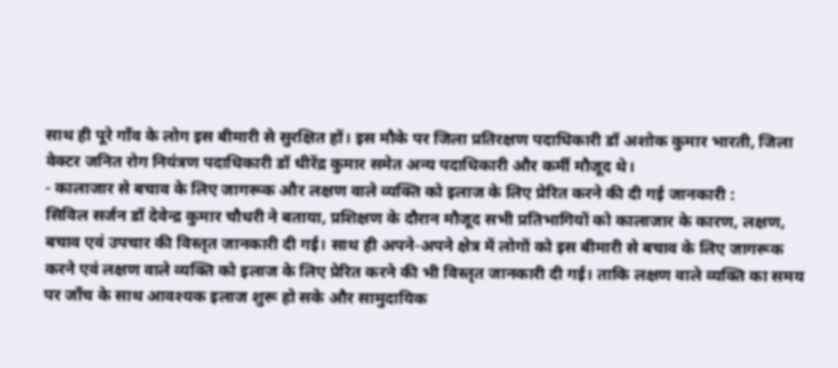साथ ही पूरे गाँव के लोग इस बीमारी से सुरक्षित हों। इस मौके पर जिला प्रतिरक्षण पदाधिकारी डॉ अशोक कुमार भारती, जिला वेक्टर जनित रोग नियंत्रण पदाधिकारी डॉ धीरेंद्र कुमार समेत अन्य पदाधिकारी और कर्मी मौजूद थे।
- कालाजार से बचाव के लिए जागरूक और लक्षण वाले व्यक्ति को इलाज के लिए प्रेरित करने की दी गई जानकारी :
सिविल सर्जन डॉ देवेन्द्र कुमार चौधरी ने बताया, प्रशिक्षण के दौरान मौजूद सभी प्रतिभागियों को कालाजार के कारण, लक्षण, बचाव एवं उपचार की विस्तृत जानकारी दी गई। साथ ही अपने-अपने क्षेत्र में लोगों को इस बीमारी से बचाव के लिए जागरूक करने एवं लक्षण वाले व्यक्ति को इलाज के लिए प्रेरित करने की भी विस्तृत जानकारी दी गई। ताकि लक्षण वाले व्यक्ति का समय पर जाँच के साथ आवश्यक इलाज शुरू हो सके और सामुदायिक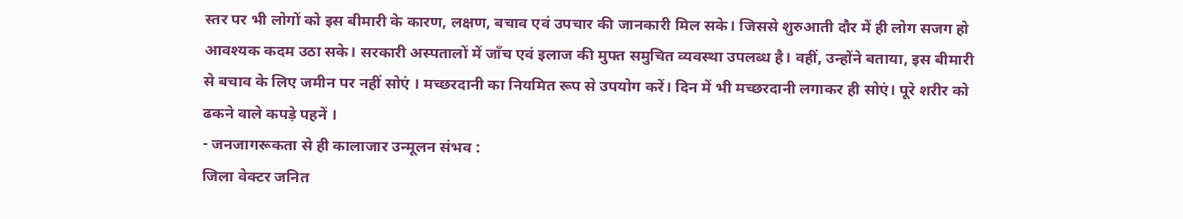स्तर पर भी लोगों को इस बीमारी के कारण, लक्षण, बचाव एवं उपचार की जानकारी मिल सके। जिससे शुरुआती दौर में ही लोग सजग हो आवश्यक कदम उठा सके। सरकारी अस्पतालों में जाँच एवं इलाज की मुफ्त समुचित व्यवस्था उपलब्ध है। वहीं, उन्होंने बताया, इस बीमारी से बचाव के लिए जमीन पर नहीं सोएं । मच्छरदानी का नियमित रूप से उपयोग करें। दिन में भी मच्छरदानी लगाकर ही सोएं। पूरे शरीर को ढकने वाले कपड़े पहनें ।
- जनजागरूकता से ही कालाजार उन्मूलन संभव :
जिला वेक्टर जनित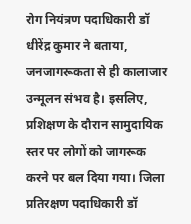रोग नियंत्रण पदाधिकारी डॉ धीरेंद्र कुमार ने बताया, जनजागरूकता से ही कालाजार उन्मूलन संभव है। इसलिए, प्रशिक्षण के दौरान सामुदायिक स्तर पर लोगों को जागरूक करने पर बल दिया गया। जिला प्रतिरक्षण पदाधिकारी डॉ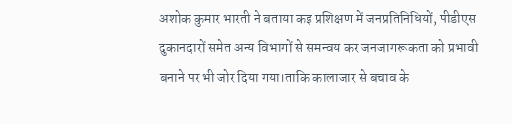अशोक कुमार भारती ने बताया कइ प्रशिक्षण में जनप्रतिनिधियों, पीडीएस दुकानदारों समेत अन्य विभागों से समन्वय कर जनजागरूकता को प्रभावी बनाने पर भी जोर दिया गया।ताकि कालाजार से बचाव के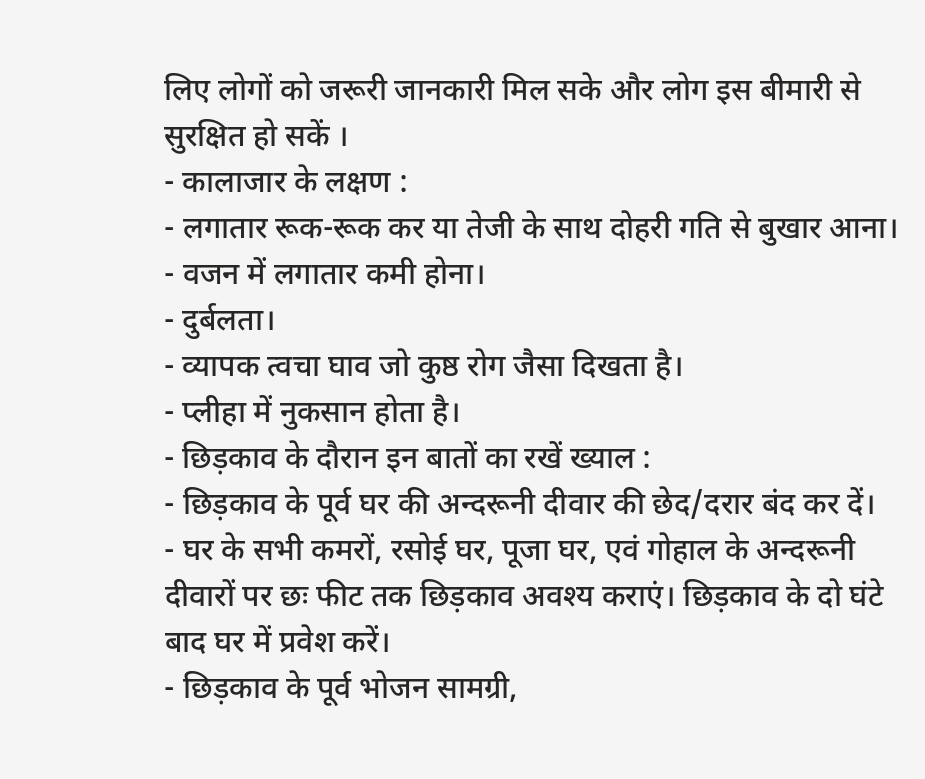लिए लोगों को जरूरी जानकारी मिल सके और लोग इस बीमारी से सुरक्षित हो सकें ।
- कालाजार के लक्षण :
- लगातार रूक-रूक कर या तेजी के साथ दोहरी गति से बुखार आना।
- वजन में लगातार कमी होना।
- दुर्बलता।
- व्यापक त्वचा घाव जो कुष्ठ रोग जैसा दिखता है।
- प्लीहा में नुकसान होता है।
- छिड़काव के दौरान इन बातों का रखें ख्याल :
- छिड़काव के पूर्व घर की अन्दरूनी दीवार की छेद/दरार बंद कर दें।
- घर के सभी कमरों, रसोई घर, पूजा घर, एवं गोहाल के अन्दरूनी दीवारों पर छः फीट तक छिड़काव अवश्य कराएं। छिड़काव के दो घंटे बाद घर में प्रवेश करें।
- छिड़काव के पूर्व भोजन सामग्री,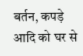बर्तन, कपड़े आदि को घर से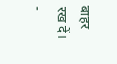बाहर रख दें।
-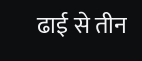ढाई से तीन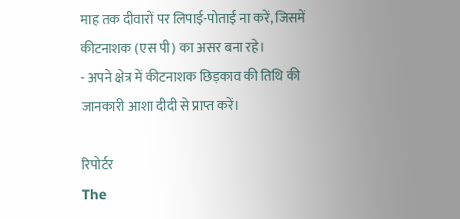माह तक दीवारों पर लिपाई-पोताई ना करें, जिसमें कीटनाशक (एस पी) का असर बना रहे।
- अपने क्षेत्र में कीटनाशक छिड़काव की तिथि की जानकारी आशा दीदी से प्राप्त करें।

रिपोर्टर
The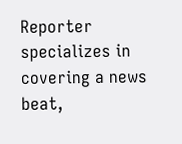Reporter specializes in covering a news beat,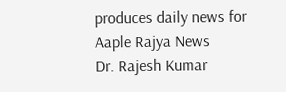produces daily news for Aaple Rajya News
Dr. Rajesh Kumar